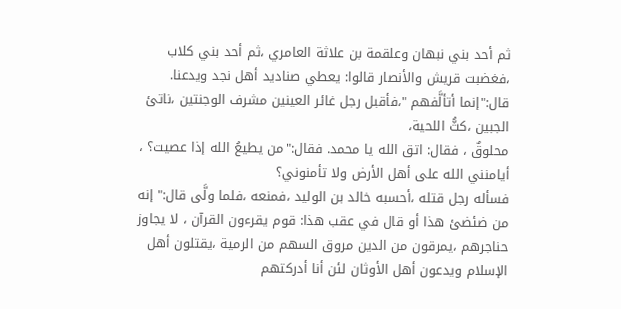ثم أحد بني نبهان وعلقمة بن علاثة العامري ،ثم أحد بني كلاب ،فغضبت قريش والأنصار قالوا: يعطي صناديد أهل نجد ويدعنا. قال:"إنما أتألَّفهم "،فأقبل رجل غائر العينين مشرف الوجنتين ،ناتئ الجبين ،كثُّ اللحية،
محلوقٌ ، فقال: اتق الله يا محمد. فقال:"من يطيعُ الله إذا عصيت؟ ، أيامنني الله على أهل الأرض ولا تأمنوني؟
فسأله رجل قتله ،أحسبه خالد بن الوليد ،فمنعه ،فلما ولَّى قال:" إنه من ضئضئ هذا أو قال في عقب هذا: قوم يقرءون القرآن ، لا يجاوز حناجرهم ،يمرقون من الدين مروق السهم من الرمية ،يقتلون أهل الإسلام ويدعون أهل الأوثان لئن أنا أدركتهم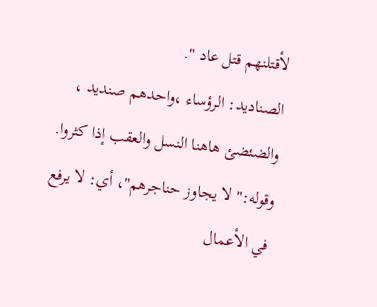لأقتلنهم قتل عاد ".
الصناديد: الرؤساء ،واحدهم صنديد ، والضئضئ هاهنا النسل والعقب إذا كثروا.
وقوله:" لا يجاوز حناجرهم"، أي: لا يرفع في الأعمال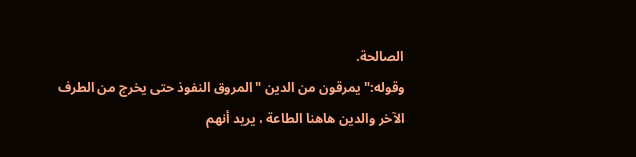الصالحة.
وقوله:" يمرقون من الدين "المروق النفوذ حتى يخرج من الطرف الآخر والدين هاهنا الطاعة ، يريد أنهم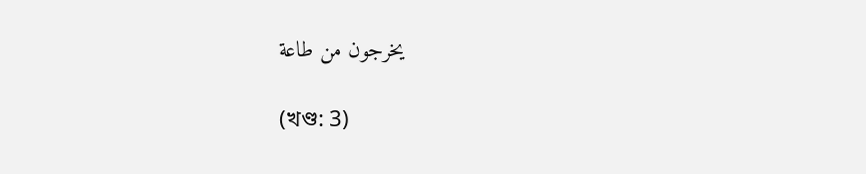يخرجون من طاعة

(খণ্ড: 3)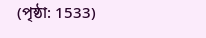(পৃষ্ঠা: 1533)